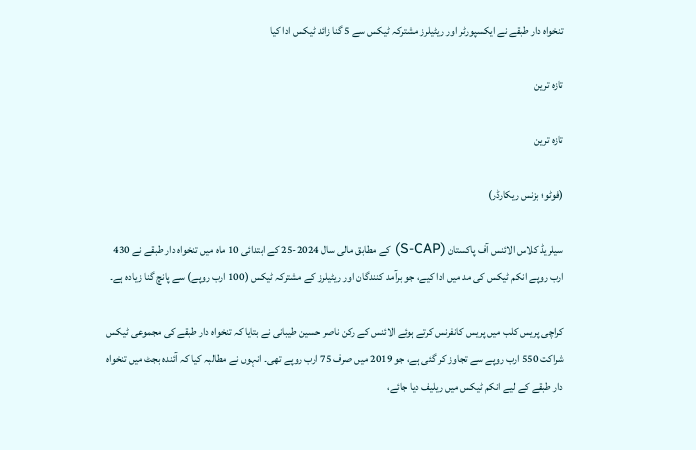تنخواہ دار طبقے نے ایکسپورٹر اور ریٹیلرز مشترکہ ٹیکس سے 5 گنا زائد ٹیکس ادا کیا

تازہ ترین

تازہ ترین

(فوٹو؛ بزنس ریکارڈر)

سیلریڈ کلاس الائنس آف پاکستان (S-CAP) کے مطابق مالی سال 2024-25 کے ابتدائی 10 ماہ میں تنخواہ دار طبقے نے 430 ارب روپے انکم ٹیکس کی مد میں ادا کیے، جو برآمد کنندگان اور ریٹیلرز کے مشترکہ ٹیکس (100 ارب روپے) سے پانچ گنا زیادہ ہے۔

کراچی پریس کلب میں پریس کانفرنس کرتے ہوئے الائنس کے رکن ناصر حسین طیبانی نے بتایا کہ تنخواہ دار طبقے کی مجموعی ٹیکس شراکت 550 ارب روپے سے تجاوز کر گئی ہے، جو 2019 میں صرف 75 ارب روپے تھی۔ انہوں نے مطالبہ کیا کہ آئندہ بجٹ میں تنخواہ دار طبقے کے لیے انکم ٹیکس میں ریلیف دیا جائے،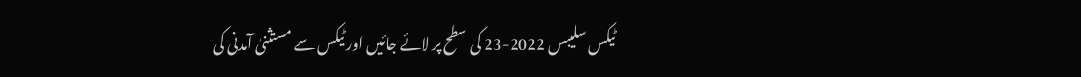ٹیکس سلیبس 2022-23 کی سطح پر لائے جائیں اور ٹیکس سے مستثنیٰ آمدنی کی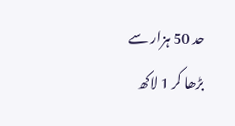حد 50 ہزار سے بڑھا کر 1 لاکھ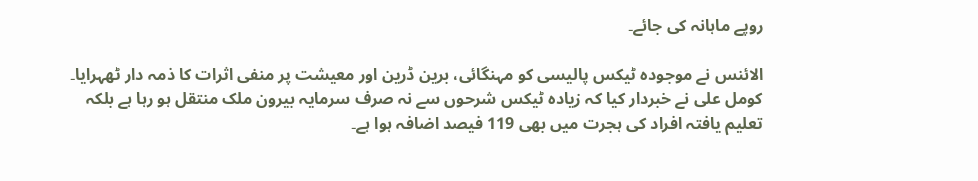روپے ماہانہ کی جائے۔

الائنس نے موجودہ ٹیکس پالیسی کو مہنگائی، برین ڈرین اور معیشت پر منفی اثرات کا ذمہ دار ٹھہرایا۔ کومل علی نے خبردار کیا کہ زیادہ ٹیکس شرحوں سے نہ صرف سرمایہ بیرون ملک منتقل ہو رہا ہے بلکہ تعلیم یافتہ افراد کی ہجرت میں بھی 119 فیصد اضافہ ہوا ہے۔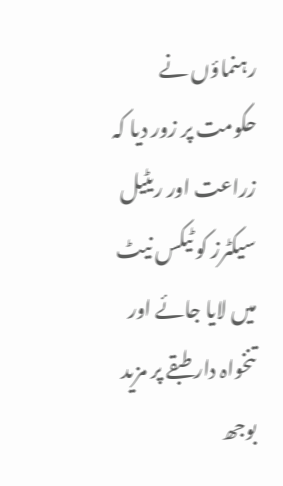رہنماؤں نے حکومت پر زور دیا کہ زراعت اور ریٹیل سیکٹرز کو ٹیکس نیٹ میں لایا جائے اور تنخواہ دار طبقے پر مزید بوجھ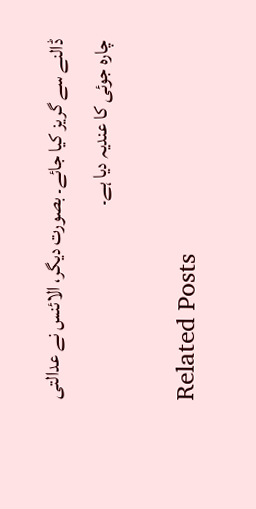ڈالنے سے گریز کیا جائے۔ بصورت دیگر، الائنس نے عدالتی چارہ جوئی کا عندیہ دیا ہے۔

Related Posts